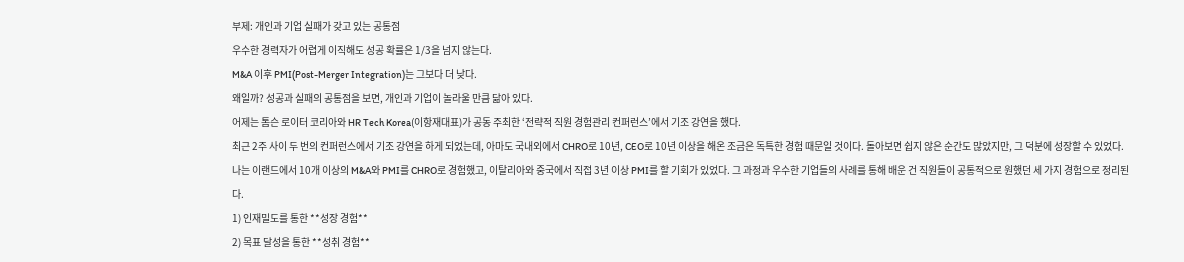부제: 개인과 기업 실패가 갖고 있는 공통점
우수한 경력자가 어렵게 이직해도 성공 확률은 1/3을 넘지 않는다.
M&A 이후 PMI(Post-Merger Integration)는 그보다 더 낮다.
왜일까? 성공과 실패의 공통점을 보면, 개인과 기업이 놀라울 만큼 닮아 있다.
어제는 톰슨 로이터 코리아와 HR Tech Korea(이항재대표)가 공동 주최한 ‘전략적 직원 경험관리 컨퍼런스’에서 기조 강연을 했다.
최근 2주 사이 두 번의 컨퍼런스에서 기조 강연을 하게 되었는데, 아마도 국내외에서 CHRO로 10년, CEO로 10년 이상을 해온 조금은 독특한 경험 때문일 것이다. 돌아보면 쉽지 않은 순간도 많았지만, 그 덕분에 성장할 수 있었다.
나는 이랜드에서 10개 이상의 M&A와 PMI를 CHRO로 경험했고, 이탈리아와 중국에서 직접 3년 이상 PMI를 할 기회가 있었다. 그 과정과 우수한 기업들의 사례를 통해 배운 건 직원들이 공통적으로 원했던 세 가지 경험으로 정리된다.
1) 인재밀도를 통한 **성장 경험**
2) 목표 달성을 통한 **성취 경험**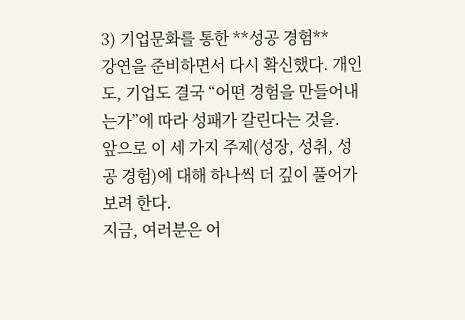3) 기업문화를 통한 **성공 경험**
강연을 준비하면서 다시 확신했다. 개인도, 기업도 결국 “어떤 경험을 만들어내는가”에 따라 성패가 갈린다는 것을.
앞으로 이 세 가지 주제(성장, 성취, 성공 경험)에 대해 하나씩 더 깊이 풀어가보려 한다.
지금, 여러분은 어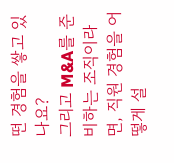떤 경험을 쌓고 있나요?
그리고 M&A를 준비하는 조직이라면, 직원 경험을 어떻게 설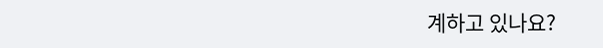계하고 있나요?